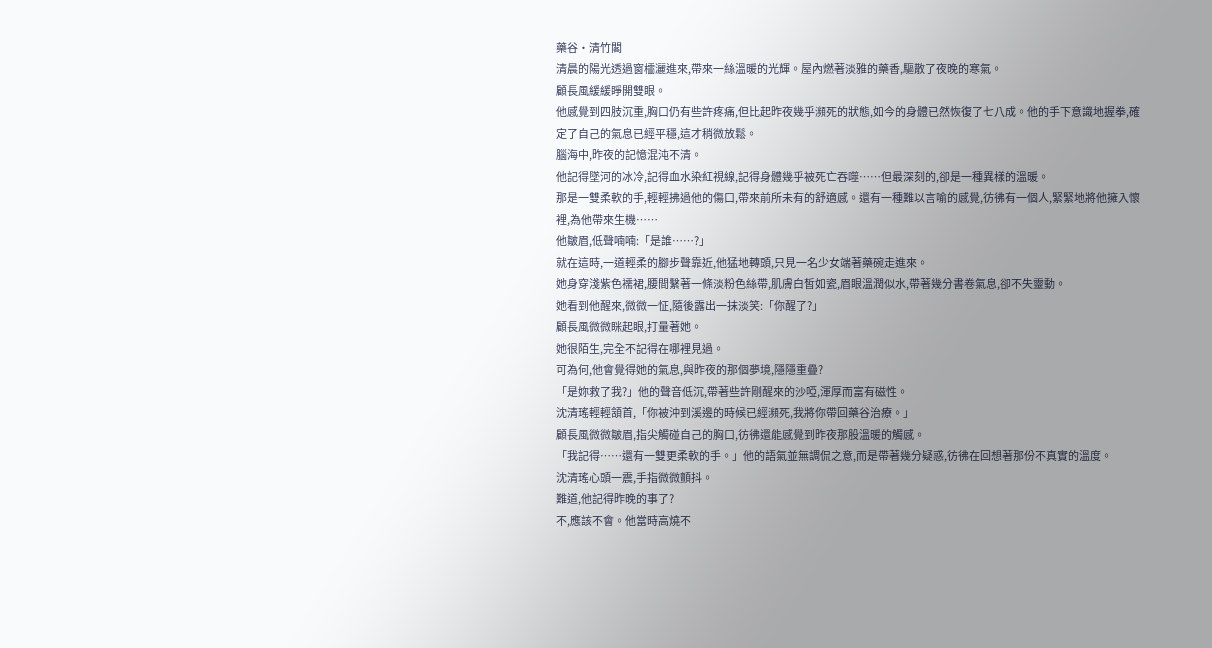藥谷·清竹閣
清晨的陽光透過窗櫺灑進來,帶來一絲溫暖的光輝。屋內燃著淡雅的藥香,驅散了夜晚的寒氣。
顧長風緩緩睜開雙眼。
他感覺到四肢沉重,胸口仍有些許疼痛,但比起昨夜幾乎瀕死的狀態,如今的身體已然恢復了七八成。他的手下意識地握拳,確定了自己的氣息已經平穩,這才稍微放鬆。
腦海中,昨夜的記憶混沌不清。
他記得墜河的冰冷,記得血水染紅視線,記得身體幾乎被死亡吞噬……但最深刻的,卻是一種異樣的溫暖。
那是一雙柔軟的手,輕輕拂過他的傷口,帶來前所未有的舒適感。還有一種難以言喻的感覺,彷彿有一個人,緊緊地將他擁入懷裡,為他帶來生機……
他皺眉,低聲喃喃:「是誰……?」
就在這時,一道輕柔的腳步聲靠近,他猛地轉頭,只見一名少女端著藥碗走進來。
她身穿淺紫色襦裙,腰間繫著一條淡粉色絲帶,肌膚白皙如瓷,眉眼溫潤似水,帶著幾分書卷氣息,卻不失靈動。
她看到他醒來,微微一怔,隨後露出一抹淡笑:「你醒了?」
顧長風微微眯起眼,打量著她。
她很陌生,完全不記得在哪裡見過。
可為何,他會覺得她的氣息,與昨夜的那個夢境,隱隱重疊?
「是妳救了我?」他的聲音低沉,帶著些許剛醒來的沙啞,渾厚而富有磁性。
沈清瑤輕輕頷首,「你被沖到溪邊的時候已經瀕死,我將你帶回藥谷治療。」
顧長風微微皺眉,指尖觸碰自己的胸口,彷彿還能感覺到昨夜那股溫暖的觸感。
「我記得……還有一雙更柔軟的手。」他的語氣並無調侃之意,而是帶著幾分疑惑,彷彿在回想著那份不真實的溫度。
沈清瑤心頭一震,手指微微顫抖。
難道,他記得昨晚的事了?
不,應該不會。他當時高燒不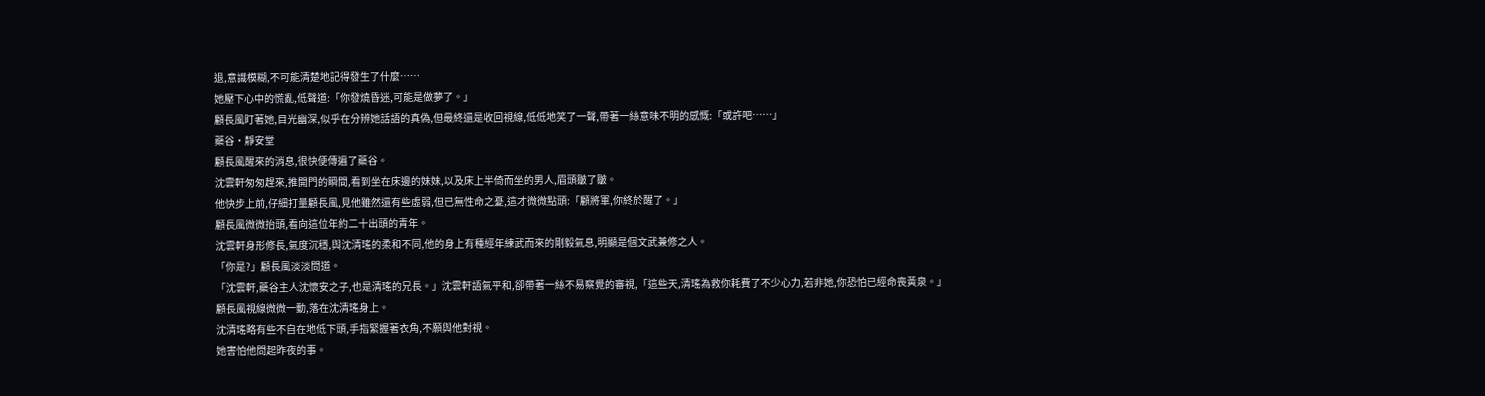退,意識模糊,不可能清楚地記得發生了什麼……
她壓下心中的慌亂,低聲道:「你發燒昏迷,可能是做夢了。」
顧長風盯著她,目光幽深,似乎在分辨她話語的真偽,但最終還是收回視線,低低地笑了一聲,帶著一絲意味不明的感慨:「或許吧……」
藥谷·靜安堂
顧長風醒來的消息,很快便傳遍了藥谷。
沈雲軒匆匆趕來,推開門的瞬間,看到坐在床邊的妹妹,以及床上半倚而坐的男人,眉頭皺了皺。
他快步上前,仔細打量顧長風,見他雖然還有些虛弱,但已無性命之憂,這才微微點頭:「顧將軍,你終於醒了。」
顧長風微微抬頭,看向這位年約二十出頭的青年。
沈雲軒身形修長,氣度沉穩,與沈清瑤的柔和不同,他的身上有種經年練武而來的剛毅氣息,明顯是個文武兼修之人。
「你是?」顧長風淡淡問道。
「沈雲軒,藥谷主人沈懷安之子,也是清瑤的兄長。」沈雲軒語氣平和,卻帶著一絲不易察覺的審視,「這些天,清瑤為救你耗費了不少心力,若非她,你恐怕已經命喪黃泉。」
顧長風視線微微一動,落在沈清瑤身上。
沈清瑤略有些不自在地低下頭,手指緊握著衣角,不願與他對視。
她害怕他問起昨夜的事。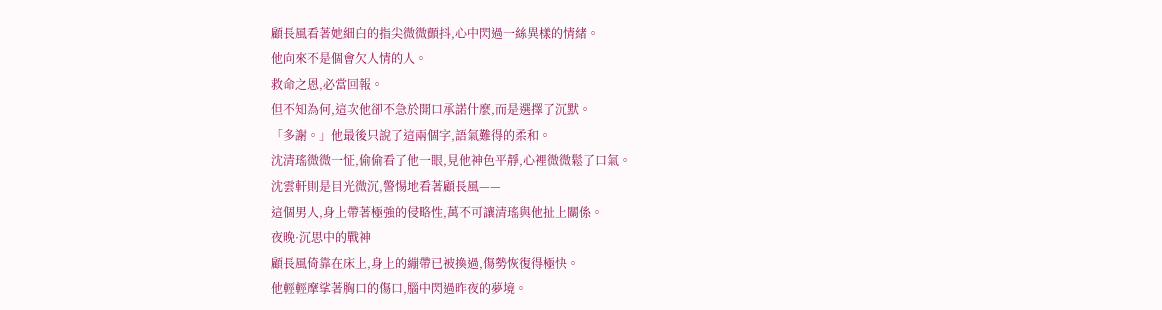顧長風看著她細白的指尖微微顫抖,心中閃過一絲異樣的情緒。
他向來不是個會欠人情的人。
救命之恩,必當回報。
但不知為何,這次他卻不急於開口承諾什麼,而是選擇了沉默。
「多謝。」他最後只說了這兩個字,語氣難得的柔和。
沈清瑤微微一怔,偷偷看了他一眼,見他神色平靜,心裡微微鬆了口氣。
沈雲軒則是目光微沉,警惕地看著顧長風——
這個男人,身上帶著極強的侵略性,萬不可讓清瑤與他扯上關係。
夜晚·沉思中的戰神
顧長風倚靠在床上,身上的繃帶已被換過,傷勢恢復得極快。
他輕輕摩挲著胸口的傷口,腦中閃過昨夜的夢境。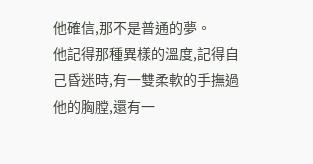他確信,那不是普通的夢。
他記得那種異樣的溫度,記得自己昏迷時,有一雙柔軟的手撫過他的胸膛,還有一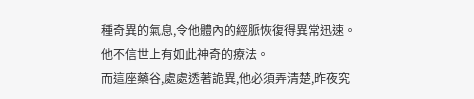種奇異的氣息,令他體內的經脈恢復得異常迅速。
他不信世上有如此神奇的療法。
而這座藥谷,處處透著詭異,他必須弄清楚,昨夜究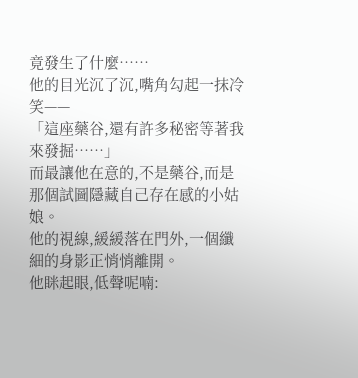竟發生了什麼……
他的目光沉了沉,嘴角勾起一抹冷笑——
「這座藥谷,還有許多秘密等著我來發掘……」
而最讓他在意的,不是藥谷,而是那個試圖隱藏自己存在感的小姑娘。
他的視線,緩緩落在門外,一個纖細的身影正悄悄離開。
他眯起眼,低聲呢喃: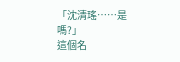「沈清瑤……是嗎?」
這個名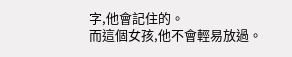字,他會記住的。
而這個女孩,他不會輕易放過。